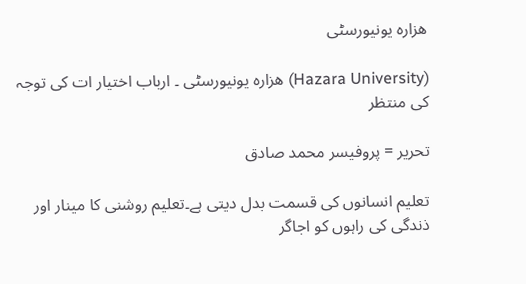ھزارہ یونیورسٹی

(Hazara University) ھزارہ یونیورسٹی ۔ ارباب اختیار ات کی توجہ کی منتظر

تحریر = پروفیسر محمد صادق

تعلیم انسانوں کی قسمت بدل دیتی ہے۔تعلیم روشنی کا مینار اور ذندگی کی راہوں کو اجاگر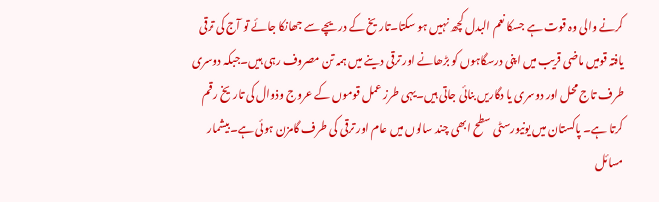کرنے والی وہ قوت ہے جسکا نعم البدل کچھ نہیں ہو سکتا۔تاریخ کے دریچے سے جھانکا جائے تو آج کی ترقی یافتہ قومیں ماضی قریب میں اپنی درسگاہوں کو بڑھانے اور ترقی دینے میں ہمہ تن مصروف رہی ہیں۔جبکہ دوسری طرف تاج محل اور دوسری یا دگاریں بنائی جاتی ہیں۔یہی طرز عمل قوموں کے عروج وذوال کی تاریخ رقم کرتا ہے۔ پاکستان میں یونیورسٹی سطح ابھی چند سالوں میں عام اور ترقی کی طرف گامزن ہوئی ہے۔بیشمار مسائل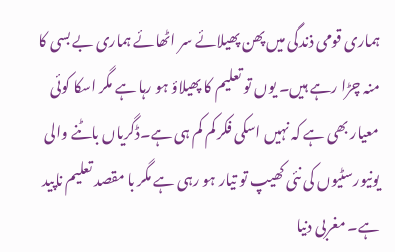ہماری قومی ذندگی میں پھن پھیلائے سر اٹھائے ہماری بے بسی کا منہ چڑا رہے ہیں۔ یوں تو تعلیم کا پھیلاؤ ہو رہا ہے مگر اسکا کوئی معیار بھی ہے کہ نہیں اسکی فکر کم کم ہی ہے۔ڈگریاں باٹنے والی یونیورسٹیوں کی نئی کھیپ تو تیار ہو رہی ہے مگر با مقصد تعلیم ناپید ہے۔ مغربی دنیا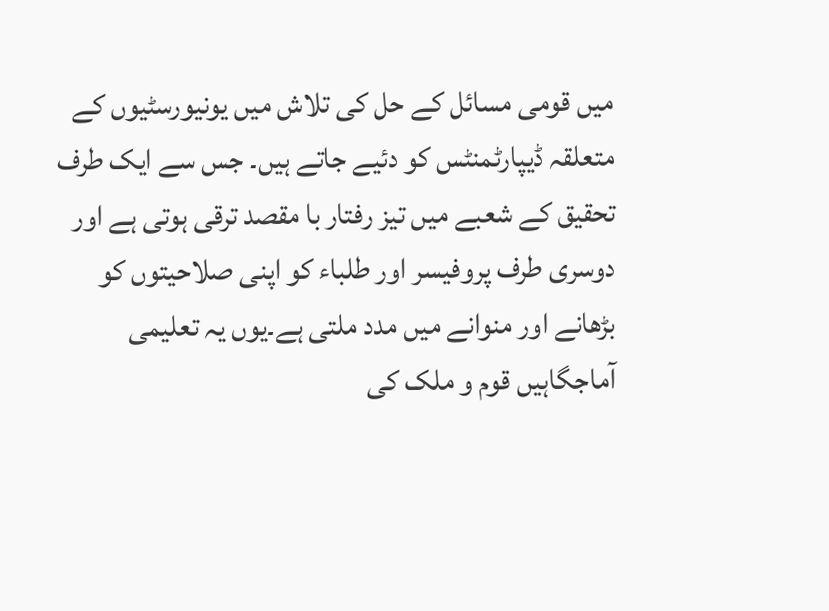میں قومی مسائل کے حل کی تلاش میں یونیورسٹیوں کے متعلقہ ڈیپارٹمنٹس کو دئیے جاتے ہیں۔ جس سے ایک طرف تحقیق کے شعبے میں تیز رفتار با مقصد ترقی ہوتی ہے اور دوسری طرف پروفیسر اور طلباء کو اپنی صلاحیتوں کو بڑھانے اور منوانے میں مدد ملتی ہے۔یوں یہ تعلیمی آماجگاہیں قوم و ملک کی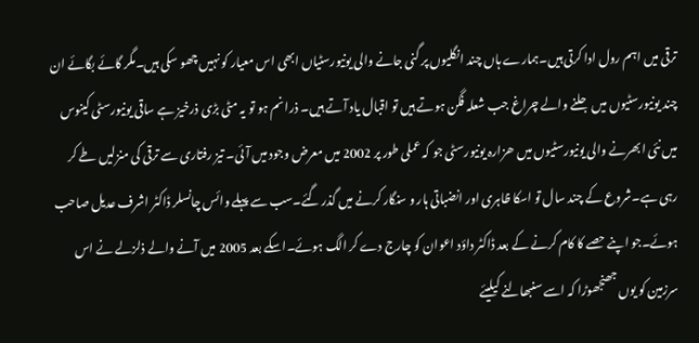ترقی میں اہم رول ادا کرتی ہیں۔ہمارے ہاں چند انگلیوں پر گنی جانے والی یونیورسٹیاں ابھی اس معیار کو نہیں چھو سکی ہیں۔مگر گائے بگائے ان چند یونیورسٹیوں میں جلنے والے چراغ جب شعلہ فگن ہوتے ہیں تو اقبال یاد آتے ہیں۔ ذرا نم ہو تو یہ مٹی بڑی ذرخیز ہے ساقی یونیورسٹی کینوس میں نئی ابھرنے والی یونیورسٹیوں میں ھزارہ یونیورسٹی جو کہ عملی طور پر 2002 میں معرض وجود میں آئی۔ تیز رفتاری سے ترقی کی منزلیں طے کر رہی ہے۔شروع کے چند سال تو اسکا ظاہری اور انضباتی ہار و سنگار کرنے میں گذر گئے۔سب سے پہلے وائس چانسلر ڈاکٹر اشرف عدیل صاحب ہوئے۔جو اپنے حصے کا کام کرنے کے بعد ڈاکٹر داؤد اعوان کو چارج دے کر الگ ہوئے۔اسکے بعد 2005 میں آنے والے ذلزلے نے اس سرزمین کو یوں جھنجھوڑا کہ اسے سنبھالنے کیلیئے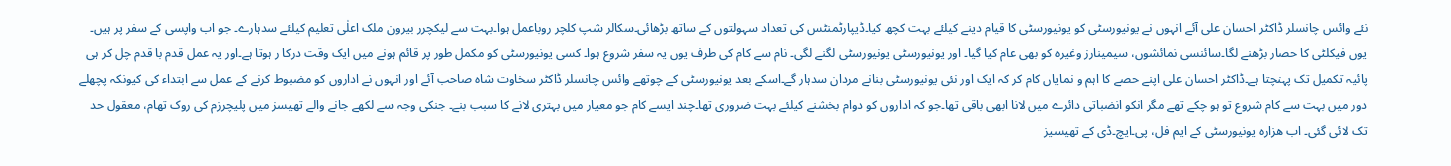نئے وائس چانسلر ڈاکٹر احسان علی آئے انہوں نے یونیورسٹی کو یونیورسٹی کا قیام دینے کیلئے بہت کچھ کیا۔ڈیپارٹمنٹس کی تعداد سہولتوں کے ساتھ بڑھائی۔سکالر شپ کلچر روباعمل ہوا۔بہت سے لیکچرر بیرون ملک اعلٰی تعلیم کیلئے سدہارے۔ جو اب واپسی کے سفر پر ہیں۔ یوں فیکلٹی کا حصار بڑھنے لگا۔سائنسی نمائشوں، سیمینارز وغیرہ کو بھی عام کیا گیا۔ اور یونیورسٹی یونیورسٹی لگنے لگی۔ نام سے کام کی طرف یوں یہ سفر شروع ہوا۔ کسی یونیورسٹی کو مکمل طور پر قائم ہونے میں ایک وقت درکا ر ہوتا ہے۔اور یہ عمل قدم با قدم چل کر ہی پائیہ تکمیل تک پہنچتا ہے۔ڈاکٹر احسان علی اپنے حصے کا اہم و نمایاں کام کر کہ ایک اور نئی یونیورسٹی بنانے مردان سدہار گے۔اسکے بعد یونیورسٹی کے چوتھے وائس چانسلر ڈاکٹر سخاوت شاہ صاحب آئے اور انہوں نے اداروں کو مضبوط کرنے کے عمل سے ابتداء کی کیونکہ پچھلے دور میں بہت سے کام شروع تو ہو چکے تھے مگر انکو انضباتی دائرے میں لانا ابھی باقی تھا۔جو کہ اداروں کو دوام بخشنے کیلئے بہت ضروری تھا۔چند ایسے کام جو معیار میں بہتری لانے کا سبب بنے۔ جنکی وجہ سے لکھے جانے والے تھیسز میں پلیچرزم کی روک تھام، معقول حد تک لائی گئی۔ اب ھزارہ یونیورسٹی کے ایم فل، پی۔ایچ۔ڈی کے تھیسیز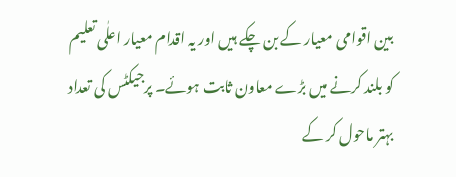بین اقوامی معیار کے بن چکے ہیں اور یہ اقدام معیار اعلٰی تعلیم کو بلند کرنے میں بڑے معاون ثابت ہوئے۔ پرجیکٹس کی تعداد بہتر ماحول کر کے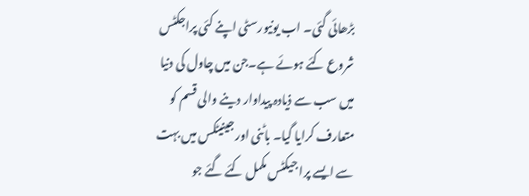بڑھائی گئی۔ اب یونیورسٹی اپنے کئی پراجکٹس شروع کئے ہوئے ہے۔جن میں چاول کی دنیا میں سب سے ذیادہ پیداوار دینے والی قسم کو متعارف کرایا گیا۔ باٹنی اور جینیٹکس میں بہت سے ایسے پرا جیکٹس مکمل کئے گئے جو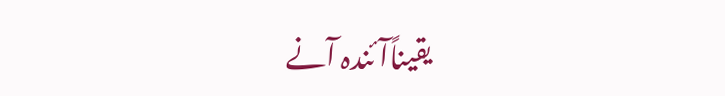یقیناًآئندہ آنے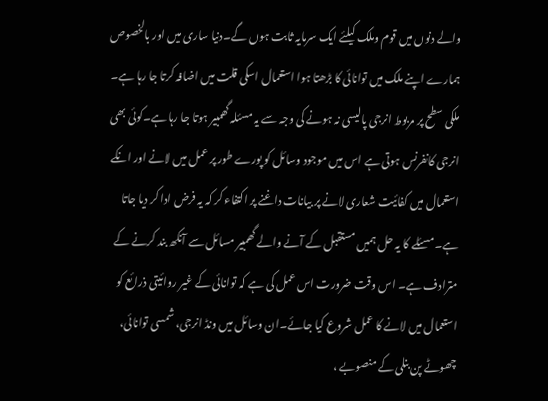والے دنوں میں قوم وملک کیلئے ایک سرمایہ ثابت ہوں گے۔دنیا ساری میں اور بالخصوص ہمارے اپنے ملک میں توانائی کا بڑھتا ہوا استعمال اسکی قلت میں اضافہ کرتا جا رہا ہے۔ ملکی سطح پر مربوط انرجی پالیسی نہ ہونے کی وجہ سے یہ مسئلہ گھمبیر ہوتا جا رہا ہے۔کوئی بھی انرجی کانفرنس ہوتی ہے اس میں موجود وسائل کو پورے طور پر عمل میں لانے اور انکے استعمال میں کفائیت شعاری لانے پر بیانات داغنے پر اکتفاء کر کہ یہ فرض ادا کر دیا جاتا ہے۔مسئلے کا یہ حل ہمیں مستقبل کے آنے والے گھمبیر مسائل سے آنکھ بند کرنے کے مترادف ہے۔ اس وقت ضرورت اس عمل کی ہے کہ توانائی کے غیر روائیتی ذرائع کو استعمال میں لانے کا عمل شروع کیا جائے۔ان وسائل میں ونڈ انرجی، شمسی توانائی، چھوٹے پن بنلی کے منصوبے ،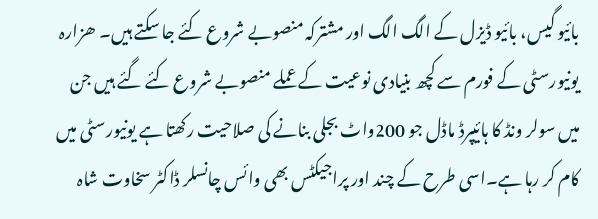بائیو گیس، بائیو ڈیزل کے الگ الگ اور مشترکہ منصوبے شروع کئے جا سکتے ہیں۔ ھزارہ یونیورسٹی کے فورم سے کچھ بنیادی نوعیت کے عملے منصوبے شروع کئے گئے ہیں جن میں سولر ونڈ کا ہائیپرڈ ماڈل جو 200واٹ بجلی بنانے کی صلاحیت رکھتا ہے یونیورسٹی میں کام کر رہا ہے۔اسی طرح کے چند اور پراجیکٹس بھی وائس چانسلر ڈاکٹر سخاوت شاہ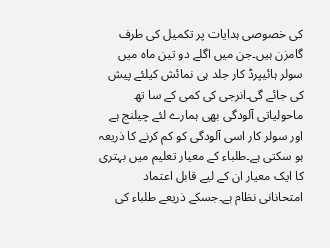کی خصوصی ہدایات پر تکمیل کی طرف گامزن ہیں۔جن میں اگلے دو تین ماہ میں سولر ہائیپرڈ کار جلد ہی نمائش کیلئے پیش کی جائے گی۔انرجی کی کمی کے سا تھ ماحولیاتی آلودگی بھی ہمارے لئے چیلنج ہے اور سولر کار اسی آلودگی کو کم کرنے کا ذریعہ ہو سکتی ہے۔طلباء کے معیار تعلیم میں بہتری کا ایک معیار ان کے لیے قابل اعتماد امتحانانی نظام ہے۔جسکے ذریعے طلباء کی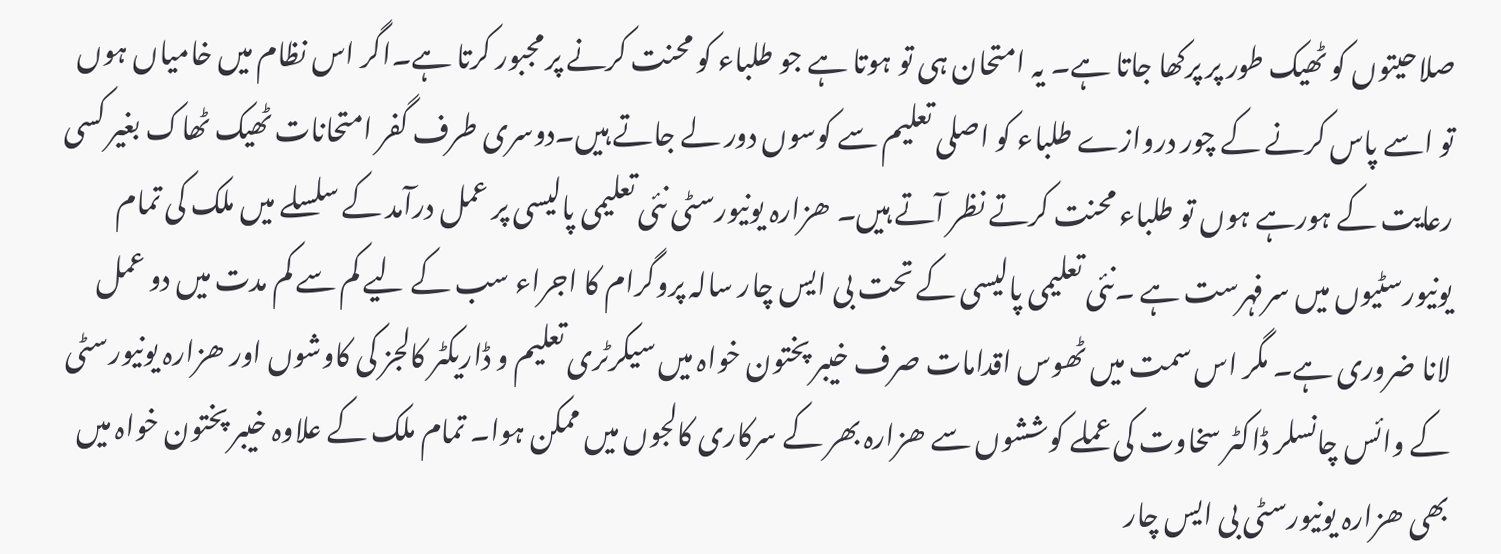صلاحیتوں کو ٹھیک طور پر پرکھا جاتا ہے۔ یہ امتحان ہی تو ہوتا ہے جو طلباء کو محنت کرنے پر مجبور کرتا ہے۔اگر اس نظام میں خامیاں ہوں تو اسے پاس کرنے کے چور دروازے طلباء کو اصلی تعلیم سے کوسوں دور لے جاتے ہیں۔دوسری طرف گفر امتحانات ٹھیک ٹھاک بغیر کسی رعایت کے ہورہے ہوں تو طلباء محنت کرتے نظر آتے ہیں۔ ھزارہ یونیورسٹی نئی تعلیمی پالیسی پر عمل درآمد کے سلسلے میں ملک کی تمام یونیورسٹیوں میں سرفہرست ہے ۔نئی تعلیمی پالیسی کے تحت بی ایس چار سالہ پروگرام کا اجراء سب کے لیے کم سے کم مدت میں دو عمل لانا ضروری ہے۔ مگر اس سمت میں ٹھوس اقدامات صرف خیبر پختون خواہ میں سیکرٹری تعلیم و ڈاریکٹر کالجز کی کاوشوں اور ھزارہ یونیورسٹی کے وائس چانسلر ڈاکٹر سخاوت کی عملے کوششوں سے ھزارہ بھر کے سرکاری کالجوں میں ممکن ہوا۔ تمام ملک کے علاوہ خیبر پختون خواہ میں بھی ھزارہ یونیورسٹی بی ایس چار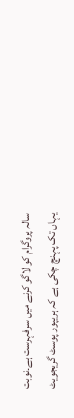سالہ پروگرام کو لاگو کرنے میں سرفہرست ہے۔نوبت یہاں تک پہنچ چکی ہے کہ ہریپور پوسٹ گریجویٹ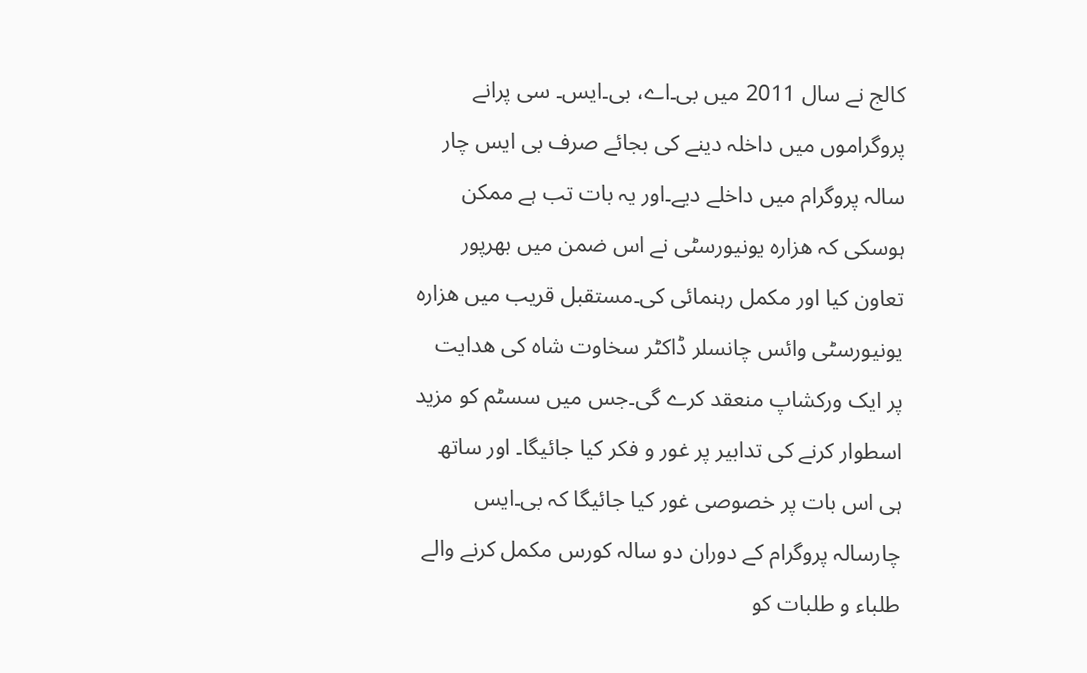کالج نے سال 2011 میں بی۔اے، بی۔ایس۔ سی پرانے پروگراموں میں داخلہ دینے کی بجائے صرف بی ایس چار سالہ پروگرام میں داخلے دیے۔اور یہ بات تب ہے ممکن ہوسکی کہ ھزارہ یونیورسٹی نے اس ضمن میں بھرپور تعاون کیا اور مکمل رہنمائی کی۔مستقبل قریب میں ھزارہ یونیورسٹی وائس چانسلر ڈاکٹر سخاوت شاہ کی ھدایت پر ایک ورکشاپ منعقد کرے گی۔جس میں سسٹم کو مزید اسطوار کرنے کی تدابیر پر غور و فکر کیا جائیگا۔ اور ساتھ ہی اس بات پر خصوصی غور کیا جائیگا کہ بی۔ایس چارسالہ پروگرام کے دوران دو سالہ کورس مکمل کرنے والے طلباء و طلبات کو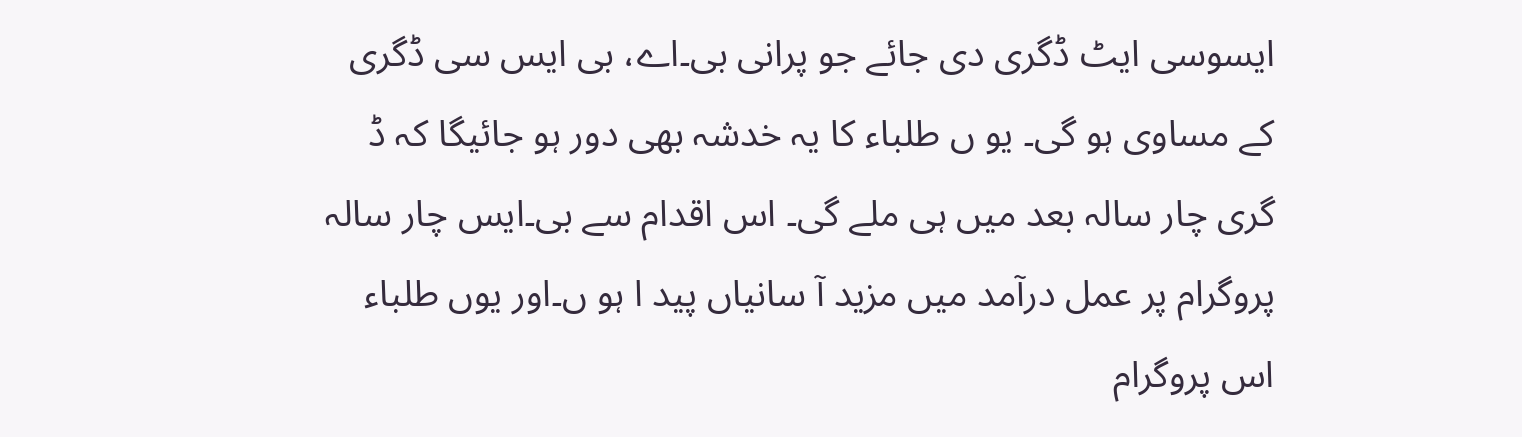ایسوسی ایٹ ڈگری دی جائے جو پرانی بی۔اے، بی ایس سی ڈگری کے مساوی ہو گی۔ یو ں طلباء کا یہ خدشہ بھی دور ہو جائیگا کہ ڈ گری چار سالہ بعد میں ہی ملے گی۔ اس اقدام سے بی۔ایس چار سالہ پروگرام پر عمل درآمد میں مزید آ سانیاں پید ا ہو ں۔اور یوں طلباء اس پروگرام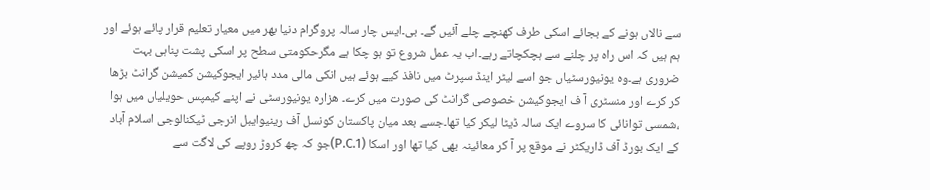سے نالاں ہونے کے بجائے اسکی طرف کھنچے چلے آئیں گے۔ بی۔ایس چار سالہ پروگرام دنیا بھر میں معیار تعلیم قرار پائے ہوئے اور ہم ہیں کہ اس راہ پر چلنے سے ہچکچاتے رہے۔اب یہ عمل شروع تو ہو چکا ہے مگرحکومتی سطح پر اسکی پشت پناہی بہت ضروری ہے۔وہ یونیورسٹیاں جو اسے لیٹر اینڈ سپرٹ میں نافذ کیے ہوئے ہیں انکی مالی مدد ہائیر ایجوکیشن کمیشن گرانٹ بڑھا کر کرے اور منسٹری آ ف ایجوکیشن خصوصی گرانٹ کی صورت میں کرے۔ ھزارہ یونیورسٹی نے اپنے کیمپس حویلیاں میں ہوا ،شمسی توانائی کا سروے ایک سالہ ڈیٹا لیکر کیا تھا۔جسے بعد میان پاکستان کونسل آف رینیوایبل انرجی ٹیکنالوجی اسلام آباد کے ایک بورڈ آف ڈاریکٹر نے موقع پر آ کر معائینہ بھی کیا تھا اور اسکا (P.C.1)جو کہ چھ کروڑ روپے کی لاگت سے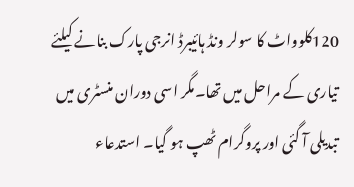120کلوواٹ کا سولر ونڈ ہائیبرڈ انرجی پارک بنانے کیلئے تیاری کے مراحل میں تھا۔مگر اسی دوران منسٹری میں تبدیلی آ گئی اور پروگرام ٹھپ ہو گیا۔ استدعاء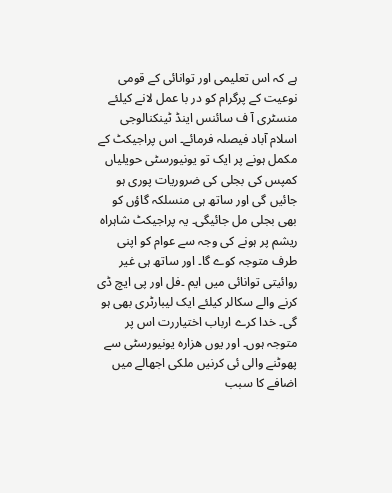ہے کہ اس تعلیمی اور توانائی کے قومی نوعیت کے پرگرام کو در با عمل لانے کیلئے منسٹری آ ف سائنس اینڈ ٹینکنالوجی اسلام آباد فیصلہ فرمائے۔ اس پراجیکٹ کے مکمل ہونے پر ایک تو یونیورسٹی حویلیاں کمپس کی بجلی کی ضروریات پوری ہو جائیں گی اور ساتھ ہی منسلکہ گاؤں کو بھی بجلی مل جائیگی۔ یہ پراجیکٹ شاہراہ ریشم پر ہونے کی وجہ سے عوام کو اپنی طرف متوجہ کوے گا۔ اور ساتھ ہی غیر روائیتی توانائی میں ایم ۔فل اور پی ایچ ڈی کرنے والے سکالر کیلئے ایک لیبارٹری بھی ہو گی۔ خدا کرے ارباب اختیاررت اس پر متوجہ ہوں۔ اور یوں ھزارہ یونیورسٹی سے پھوٹنے والی ئی کرنیں ملکی اجھالے میں اضافے کا سبب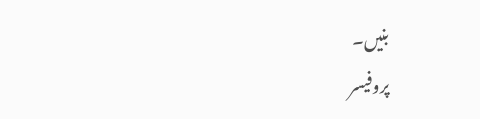بنیں۔
پروفیسر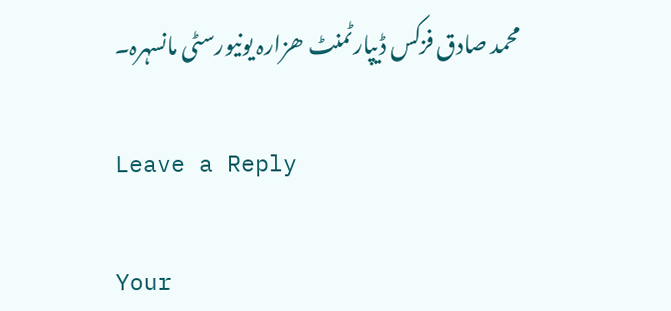محمد صادق فزکس ڈیپارٹمنٹ ھزارہ یونیورسٹی مانسہرہ۔

Leave a Reply

Your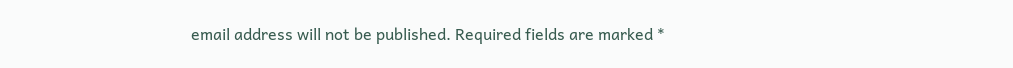email address will not be published. Required fields are marked *